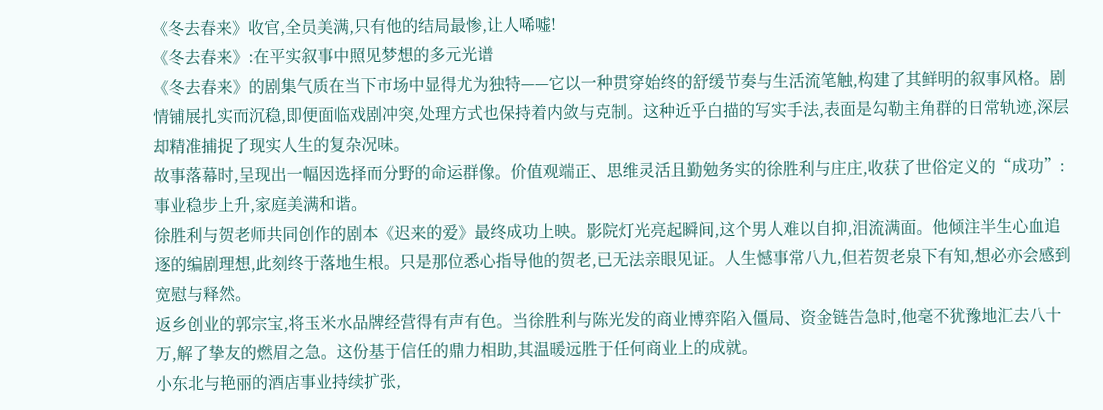《冬去春来》收官,全员美满,只有他的结局最惨,让人唏嘘!
《冬去春来》:在平实叙事中照见梦想的多元光谱
《冬去春来》的剧集气质在当下市场中显得尤为独特——它以一种贯穿始终的舒缓节奏与生活流笔触,构建了其鲜明的叙事风格。剧情铺展扎实而沉稳,即便面临戏剧冲突,处理方式也保持着内敛与克制。这种近乎白描的写实手法,表面是勾勒主角群的日常轨迹,深层却精准捕捉了现实人生的复杂况味。
故事落幕时,呈现出一幅因选择而分野的命运群像。价值观端正、思维灵活且勤勉务实的徐胜利与庄庄,收获了世俗定义的“成功”:事业稳步上升,家庭美满和谐。
徐胜利与贺老师共同创作的剧本《迟来的爱》最终成功上映。影院灯光亮起瞬间,这个男人难以自抑,泪流满面。他倾注半生心血追逐的编剧理想,此刻终于落地生根。只是那位悉心指导他的贺老,已无法亲眼见证。人生憾事常八九,但若贺老泉下有知,想必亦会感到宽慰与释然。
返乡创业的郭宗宝,将玉米水品牌经营得有声有色。当徐胜利与陈光发的商业博弈陷入僵局、资金链告急时,他毫不犹豫地汇去八十万,解了挚友的燃眉之急。这份基于信任的鼎力相助,其温暖远胜于任何商业上的成就。
小东北与艳丽的酒店事业持续扩张,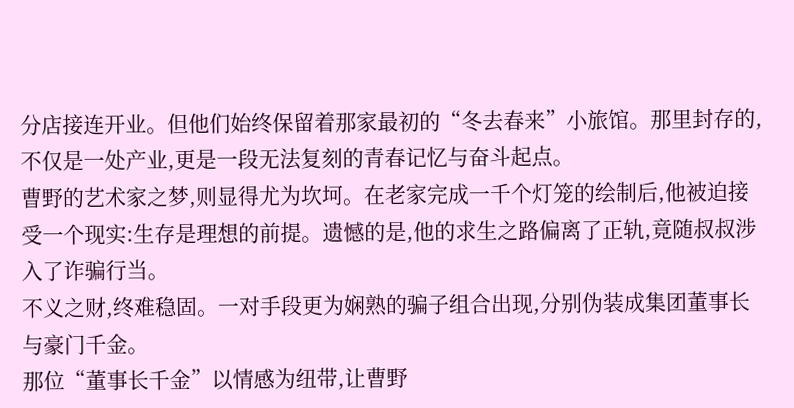分店接连开业。但他们始终保留着那家最初的“冬去春来”小旅馆。那里封存的,不仅是一处产业,更是一段无法复刻的青春记忆与奋斗起点。
曹野的艺术家之梦,则显得尤为坎坷。在老家完成一千个灯笼的绘制后,他被迫接受一个现实:生存是理想的前提。遗憾的是,他的求生之路偏离了正轨,竟随叔叔涉入了诈骗行当。
不义之财,终难稳固。一对手段更为娴熟的骗子组合出现,分别伪装成集团董事长与豪门千金。
那位“董事长千金”以情感为纽带,让曹野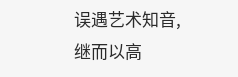误遇艺术知音,继而以高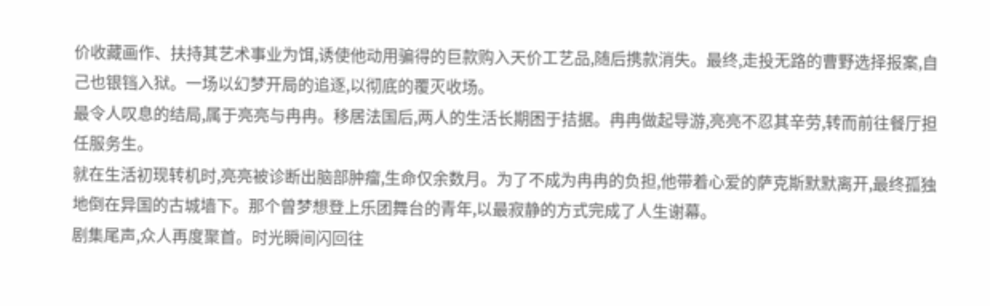价收藏画作、扶持其艺术事业为饵,诱使他动用骗得的巨款购入天价工艺品,随后携款消失。最终,走投无路的曹野选择报案,自己也银铛入狱。一场以幻梦开局的追逐,以彻底的覆灭收场。
最令人叹息的结局,属于亮亮与冉冉。移居法国后,两人的生活长期困于拮据。冉冉做起导游,亮亮不忍其辛劳,转而前往餐厅担任服务生。
就在生活初现转机时,亮亮被诊断出脑部肿瘤,生命仅余数月。为了不成为冉冉的负担,他带着心爱的萨克斯默默离开,最终孤独地倒在异国的古城墙下。那个曾梦想登上乐团舞台的青年,以最寂静的方式完成了人生谢幕。
剧集尾声,众人再度聚首。时光瞬间闪回往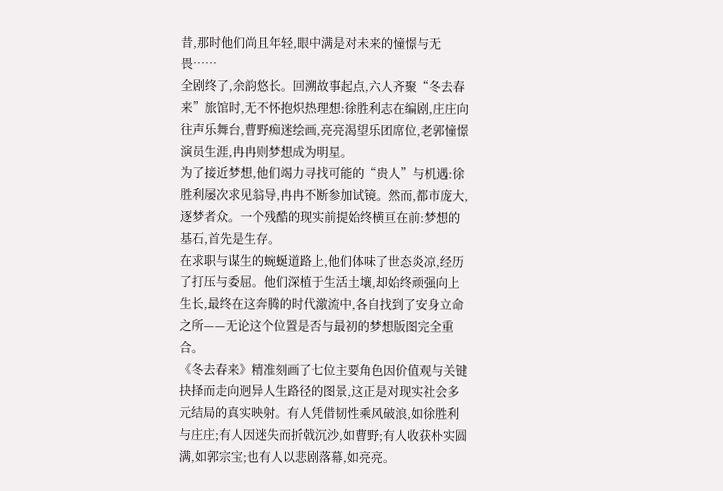昔,那时他们尚且年轻,眼中满是对未来的憧憬与无畏……
全剧终了,余韵悠长。回溯故事起点,六人齐聚“冬去春来”旅馆时,无不怀抱炽热理想:徐胜利志在编剧,庄庄向往声乐舞台,曹野痴迷绘画,亮亮渴望乐团席位,老郭憧憬演员生涯,冉冉则梦想成为明星。
为了接近梦想,他们竭力寻找可能的“贵人”与机遇:徐胜利屡次求见翁导,冉冉不断参加试镜。然而,都市庞大,逐梦者众。一个残酷的现实前提始终横亘在前:梦想的基石,首先是生存。
在求职与谋生的蜿蜒道路上,他们体味了世态炎凉,经历了打压与委屈。他们深植于生活土壤,却始终顽强向上生长,最终在这奔腾的时代激流中,各自找到了安身立命之所——无论这个位置是否与最初的梦想版图完全重合。
《冬去春来》精准刻画了七位主要角色因价值观与关键抉择而走向迥异人生路径的图景,这正是对现实社会多元结局的真实映射。有人凭借韧性乘风破浪,如徐胜利与庄庄;有人因迷失而折戟沉沙,如曹野;有人收获朴实圆满,如郭宗宝;也有人以悲剧落幕,如亮亮。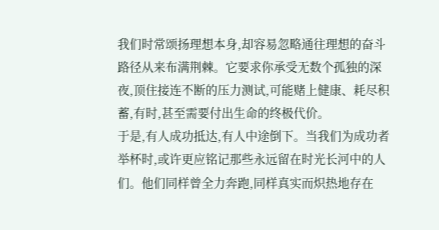我们时常颂扬理想本身,却容易忽略通往理想的奋斗路径从来布满荆棘。它要求你承受无数个孤独的深夜,顶住接连不断的压力测试,可能赌上健康、耗尽积蓄,有时,甚至需要付出生命的终极代价。
于是,有人成功抵达,有人中途倒下。当我们为成功者举杯时,或许更应铭记那些永远留在时光长河中的人们。他们同样曾全力奔跑,同样真实而炽热地存在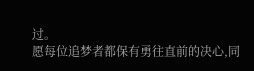过。
愿每位追梦者都保有勇往直前的决心,同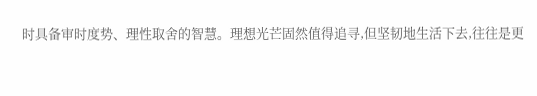时具备审时度势、理性取舍的智慧。理想光芒固然值得追寻,但坚韧地生活下去,往往是更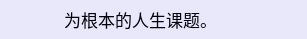为根本的人生课题。